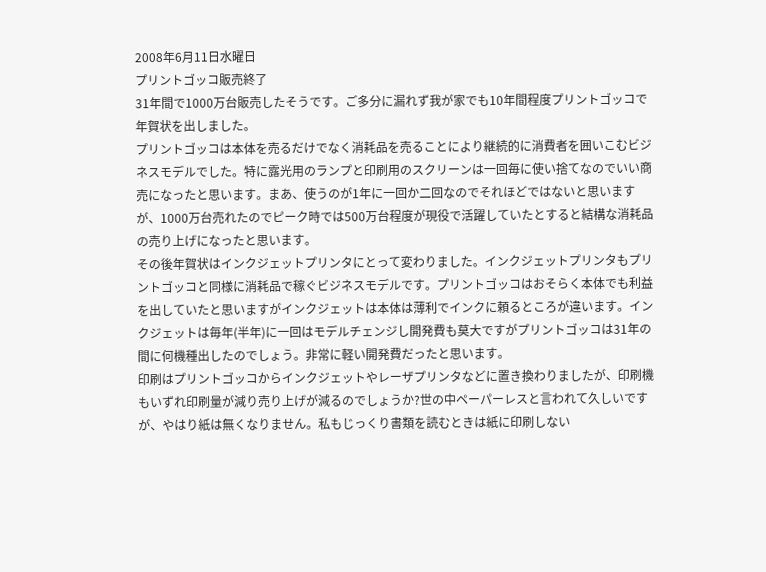2008年6月11日水曜日
プリントゴッコ販売終了
31年間で1000万台販売したそうです。ご多分に漏れず我が家でも10年間程度プリントゴッコで年賀状を出しました。
プリントゴッコは本体を売るだけでなく消耗品を売ることにより継続的に消費者を囲いこむビジネスモデルでした。特に露光用のランプと印刷用のスクリーンは一回毎に使い捨てなのでいい商売になったと思います。まあ、使うのが1年に一回か二回なのでそれほどではないと思いますが、1000万台売れたのでピーク時では500万台程度が現役で活躍していたとすると結構な消耗品の売り上げになったと思います。
その後年賀状はインクジェットプリンタにとって変わりました。インクジェットプリンタもプリントゴッコと同様に消耗品で稼ぐビジネスモデルです。プリントゴッコはおそらく本体でも利益を出していたと思いますがインクジェットは本体は薄利でインクに頼るところが違います。インクジェットは毎年(半年)に一回はモデルチェンジし開発費も莫大ですがプリントゴッコは31年の間に何機種出したのでしょう。非常に軽い開発費だったと思います。
印刷はプリントゴッコからインクジェットやレーザプリンタなどに置き換わりましたが、印刷機もいずれ印刷量が減り売り上げが減るのでしょうか?世の中ペーパーレスと言われて久しいですが、やはり紙は無くなりません。私もじっくり書類を読むときは紙に印刷しない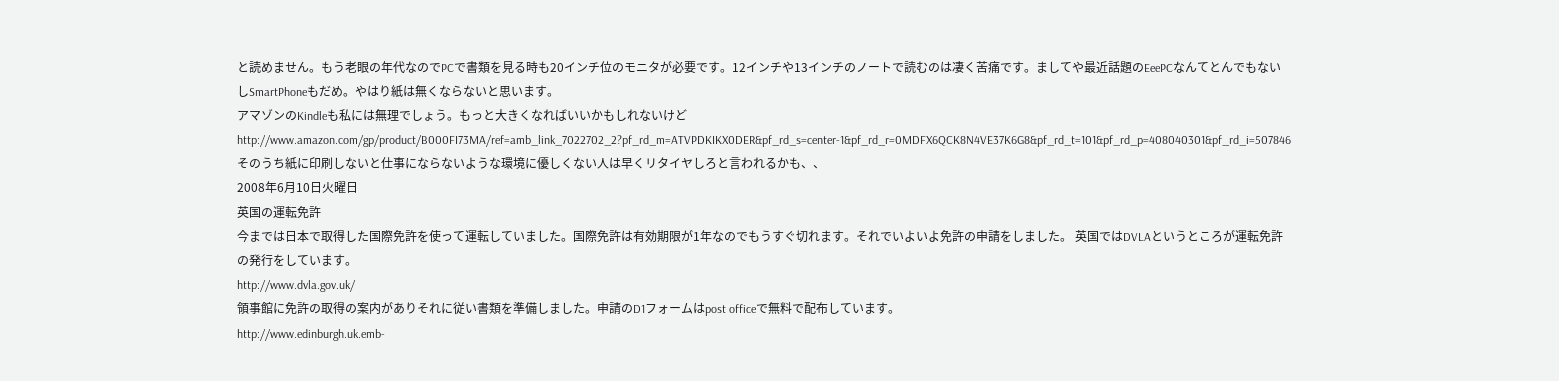と読めません。もう老眼の年代なのでPCで書類を見る時も20インチ位のモニタが必要です。12インチや13インチのノートで読むのは凄く苦痛です。ましてや最近話題のEeePCなんてとんでもないしSmartPhoneもだめ。やはり紙は無くならないと思います。
アマゾンのKindleも私には無理でしょう。もっと大きくなればいいかもしれないけど
http://www.amazon.com/gp/product/B000FI73MA/ref=amb_link_7022702_2?pf_rd_m=ATVPDKIKX0DER&pf_rd_s=center-1&pf_rd_r=0MDFX6QCK8N4VE37K6G8&pf_rd_t=101&pf_rd_p=408040301&pf_rd_i=507846
そのうち紙に印刷しないと仕事にならないような環境に優しくない人は早くリタイヤしろと言われるかも、、
2008年6月10日火曜日
英国の運転免許
今までは日本で取得した国際免許を使って運転していました。国際免許は有効期限が1年なのでもうすぐ切れます。それでいよいよ免許の申請をしました。 英国ではDVLAというところが運転免許の発行をしています。
http://www.dvla.gov.uk/
領事館に免許の取得の案内がありそれに従い書類を準備しました。申請のD1フォームはpost officeで無料で配布しています。
http://www.edinburgh.uk.emb-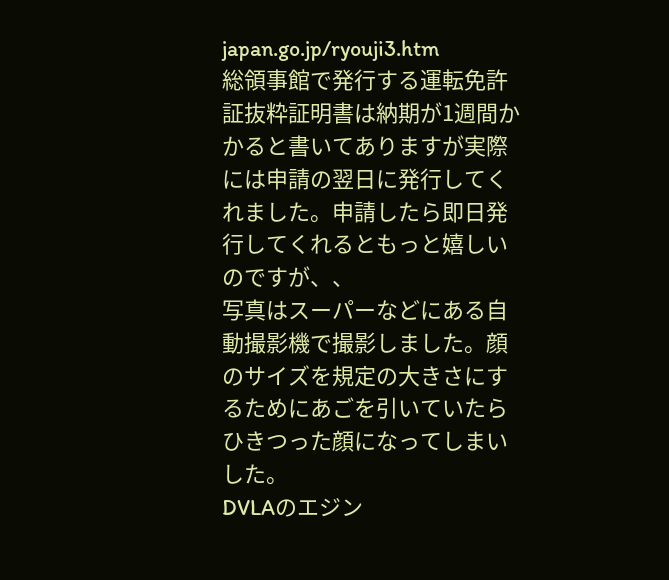japan.go.jp/ryouji3.htm
総領事館で発行する運転免許証抜粋証明書は納期が1週間かかると書いてありますが実際には申請の翌日に発行してくれました。申請したら即日発行してくれるともっと嬉しいのですが、、
写真はスーパーなどにある自動撮影機で撮影しました。顔のサイズを規定の大きさにするためにあごを引いていたらひきつった顔になってしまいした。
DVLAのエジン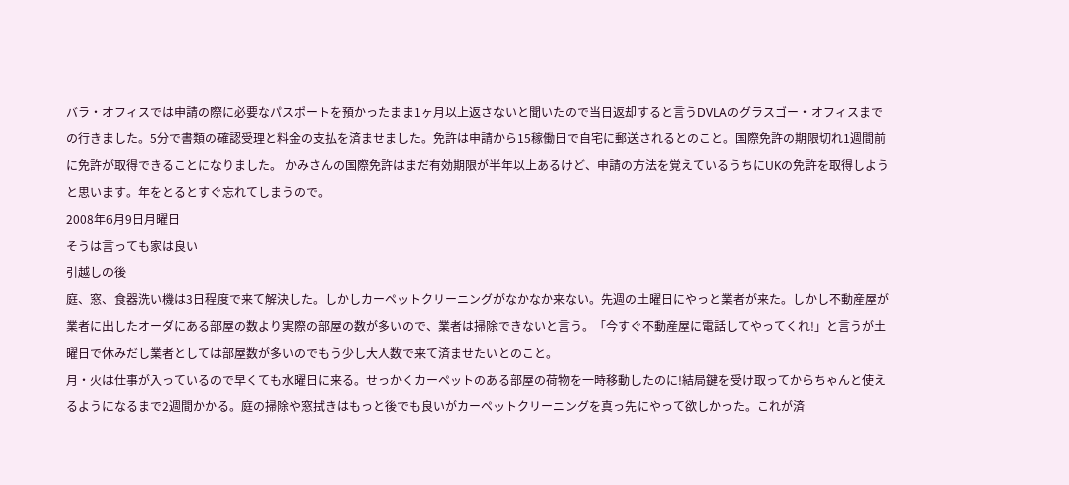バラ・オフィスでは申請の際に必要なパスポートを預かったまま1ヶ月以上返さないと聞いたので当日返却すると言うDVLAのグラスゴー・オフィスまでの行きました。5分で書類の確認受理と料金の支払を済ませました。免許は申請から15稼働日で自宅に郵送されるとのこと。国際免許の期限切れ1週間前に免許が取得できることになりました。 かみさんの国際免許はまだ有効期限が半年以上あるけど、申請の方法を覚えているうちにUKの免許を取得しようと思います。年をとるとすぐ忘れてしまうので。
2008年6月9日月曜日
そうは言っても家は良い
引越しの後
庭、窓、食器洗い機は3日程度で来て解決した。しかしカーペットクリーニングがなかなか来ない。先週の土曜日にやっと業者が来た。しかし不動産屋が業者に出したオーダにある部屋の数より実際の部屋の数が多いので、業者は掃除できないと言う。「今すぐ不動産屋に電話してやってくれ!」と言うが土曜日で休みだし業者としては部屋数が多いのでもう少し大人数で来て済ませたいとのこと。
月・火は仕事が入っているので早くても水曜日に来る。せっかくカーペットのある部屋の荷物を一時移動したのに!結局鍵を受け取ってからちゃんと使えるようになるまで2週間かかる。庭の掃除や窓拭きはもっと後でも良いがカーペットクリーニングを真っ先にやって欲しかった。これが済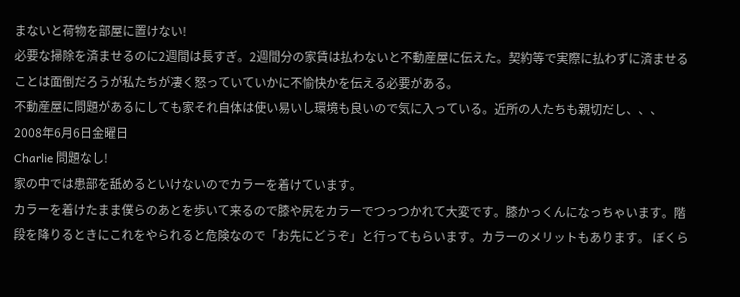まないと荷物を部屋に置けない!
必要な掃除を済ませるのに2週間は長すぎ。2週間分の家賃は払わないと不動産屋に伝えた。契約等で実際に払わずに済ませることは面倒だろうが私たちが凄く怒っていていかに不愉快かを伝える必要がある。
不動産屋に問題があるにしても家それ自体は使い易いし環境も良いので気に入っている。近所の人たちも親切だし、、、
2008年6月6日金曜日
Charlie 問題なし!
家の中では患部を舐めるといけないのでカラーを着けています。
カラーを着けたまま僕らのあとを歩いて来るので膝や尻をカラーでつっつかれて大変です。膝かっくんになっちゃいます。階段を降りるときにこれをやられると危険なので「お先にどうぞ」と行ってもらいます。カラーのメリットもあります。 ぼくら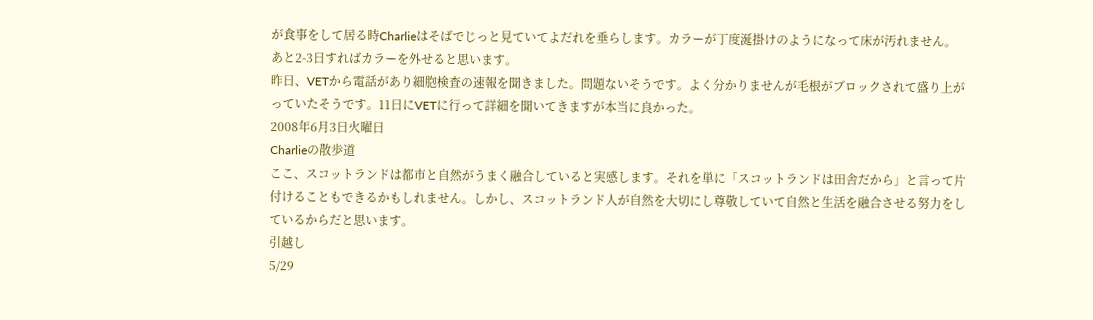が食事をして居る時Charlieはそばでじっと見ていてよだれを垂らします。カラーが丁度涎掛けのようになって床が汚れません。
あと2-3日すればカラーを外せると思います。
昨日、VETから電話があり細胞検査の速報を聞きました。問題ないそうです。よく分かりませんが毛根がブロックされて盛り上がっていたそうです。11日にVETに行って詳細を聞いてきますが本当に良かった。
2008年6月3日火曜日
Charlieの散歩道
ここ、スコットランドは都市と自然がうまく融合していると実感します。それを単に「スコットランドは田舎だから」と言って片付けることもできるかもしれません。しかし、スコットランド人が自然を大切にし尊敬していて自然と生活を融合させる努力をしているからだと思います。
引越し
5/29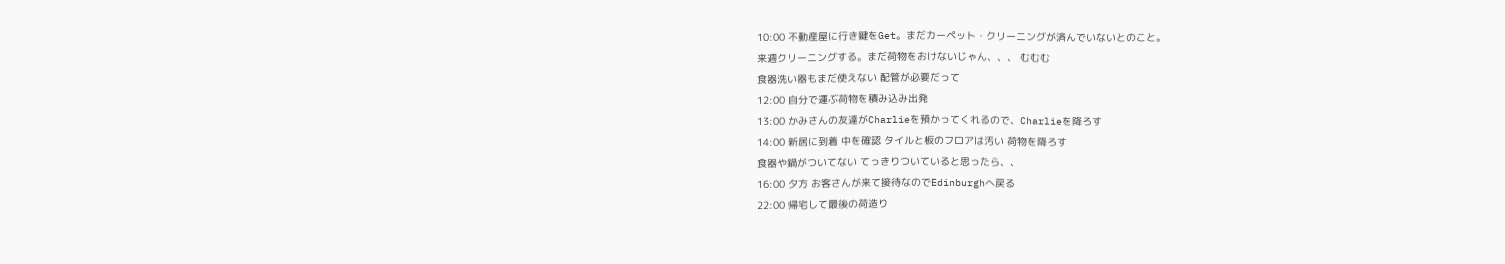10:00 不動産屋に行き鍵をGet。まだカーペット・クリーニングが済んでいないとのこと。
来週クリーニングする。まだ荷物をおけないじゃん、、、 むむむ
食器洗い器もまだ使えない 配管が必要だって
12:00 自分で運ぶ荷物を積み込み出発
13:00 かみさんの友達がCharlieを預かってくれるので、Charlieを降ろす
14:00 新居に到着 中を確認 タイルと板のフロアは汚い 荷物を降ろす
食器や鍋がついてない てっきりついていると思ったら、、
16:00 夕方 お客さんが来て接待なのでEdinburghへ戻る
22:00 帰宅して最後の荷造り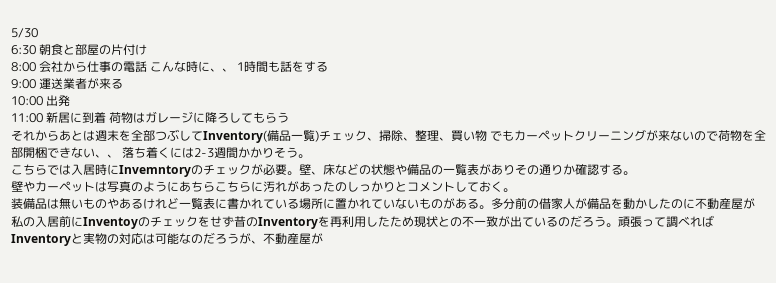5/30
6:30 朝食と部屋の片付け
8:00 会社から仕事の電話 こんな時に、、 1時間も話をする
9:00 運送業者が来る
10:00 出発
11:00 新居に到着 荷物はガレージに降ろしてもらう
それからあとは週末を全部つぶしてInventory(備品一覧)チェック、掃除、整理、買い物 でもカーペットクリーニングが来ないので荷物を全部開梱できない、、 落ち着くには2-3週間かかりそう。
こちらでは入居時にInvemntoryのチェックが必要。壁、床などの状態や備品の一覧表がありその通りか確認する。
壁やカーペットは写真のようにあちらこちらに汚れがあったのしっかりとコメントしておく。
装備品は無いものやあるけれど一覧表に書かれている場所に置かれていないものがある。多分前の借家人が備品を動かしたのに不動産屋が私の入居前にInventoyのチェックをせず昔のInventoryを再利用したため現状との不一致が出ているのだろう。頑張って調べればInventoryと実物の対応は可能なのだろうが、不動産屋が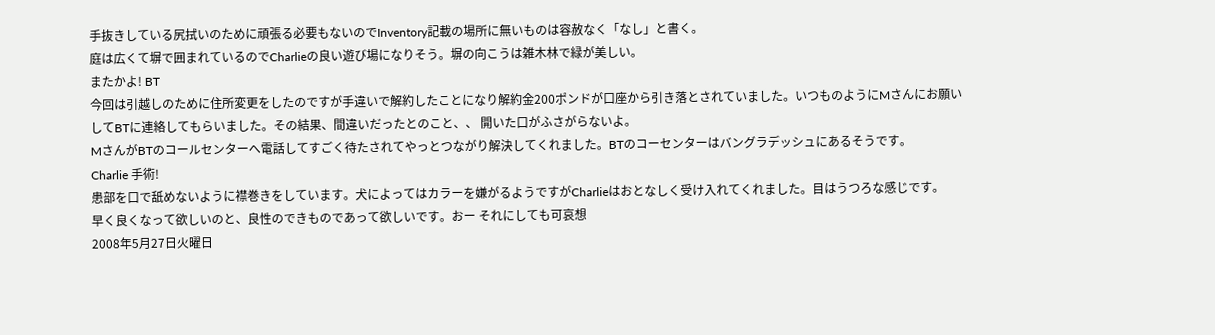手抜きしている尻拭いのために頑張る必要もないのでInventory記載の場所に無いものは容赦なく「なし」と書く。
庭は広くて塀で囲まれているのでCharlieの良い遊び場になりそう。塀の向こうは雑木林で緑が美しい。
またかよ! BT
今回は引越しのために住所変更をしたのですが手違いで解約したことになり解約金200ポンドが口座から引き落とされていました。いつものようにMさんにお願いしてBTに連絡してもらいました。その結果、間違いだったとのこと、、 開いた口がふさがらないよ。
MさんがBTのコールセンターへ電話してすごく待たされてやっとつながり解決してくれました。BTのコーセンターはバングラデッシュにあるそうです。
Charlie 手術!
患部を口で舐めないように襟巻きをしています。犬によってはカラーを嫌がるようですがCharlieはおとなしく受け入れてくれました。目はうつろな感じです。
早く良くなって欲しいのと、良性のできものであって欲しいです。おー それにしても可哀想
2008年5月27日火曜日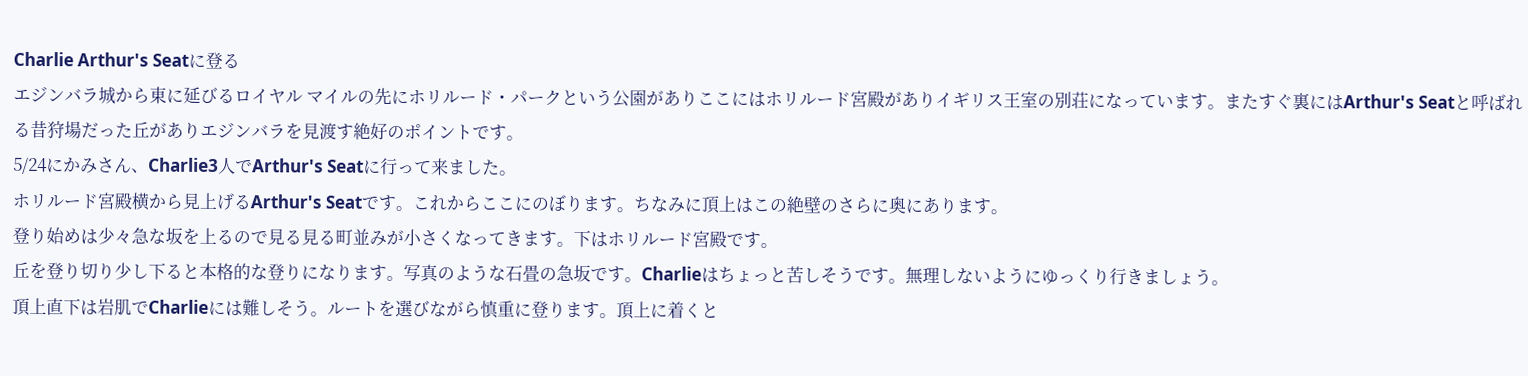Charlie Arthur's Seatに登る
エジンバラ城から東に延びるロイヤル マイルの先にホリルード・パークという公園がありここにはホリルード宮殿がありイギリス王室の別荘になっています。またすぐ裏にはArthur's Seatと呼ばれる昔狩場だった丘がありエジンバラを見渡す絶好のポイントです。
5/24にかみさん、Charlie3人でArthur's Seatに行って来ました。
ホリルード宮殿横から見上げるArthur's Seatです。これからここにのぼります。ちなみに頂上はこの絶壁のさらに奥にあります。
登り始めは少々急な坂を上るので見る見る町並みが小さくなってきます。下はホリルード宮殿です。
丘を登り切り少し下ると本格的な登りになります。写真のような石畳の急坂です。Charlieはちょっと苦しそうです。無理しないようにゆっくり行きましょう。
頂上直下は岩肌でCharlieには難しそう。ルートを選びながら慎重に登ります。頂上に着くと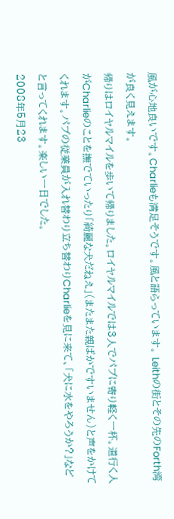風が心地良いです。Charlieも満足そうです。風と語らっています。 Leithの街とその先のForth湾が良く見えます。
帰りはロイヤルマイルを歩いて帰りました。ロイヤルマイルでは3人でパブに寄り軽く一杯。道行く人がCharlieのことを撫でていったり「綺麗な犬だねえ」(またまた親ばかですいません)と声をかけてくれます。パブの従業員が入れ替わり立ち替わりCharlieを見に来て、「犬に水をやろうか?」などと言ってくれます。楽しい一日でした。
2008年5月23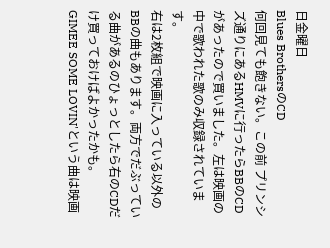日金曜日
Blues BrothersのCD
何回見ても飽きない。この前 プリンシズ通りにあるHMVに行ったらBBのCDがあったので買いました。左は映画の中で歌われた歌のみ収録されています。
右は2枚組で映画に入っている以外のBBの曲もあります。両方でだぶっている曲があるのひょっとしたら右のCDだけ買っておけばよかったかも。
GIMEE SOME LOVIN'という曲は映画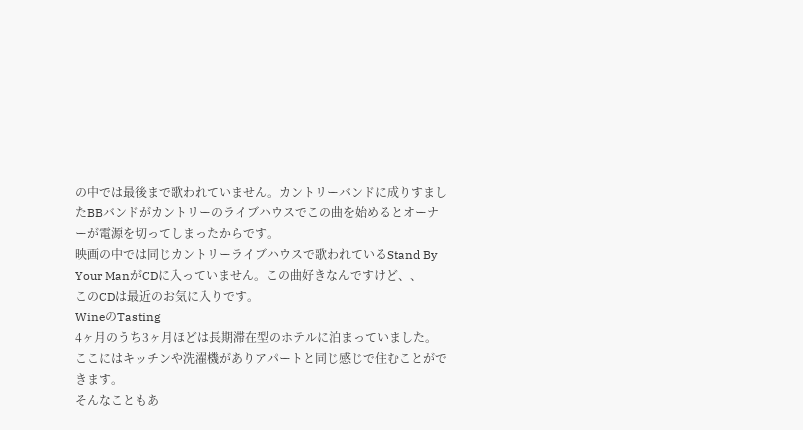の中では最後まで歌われていません。カントリーバンドに成りすましたBBバンドがカントリーのライブハウスでこの曲を始めるとオーナーが電源を切ってしまったからです。
映画の中では同じカントリーライブハウスで歌われているStand By Your ManがCDに入っていません。この曲好きなんですけど、、
このCDは最近のお気に入りです。
WineのTasting
4ヶ月のうち3ヶ月ほどは長期滞在型のホテルに泊まっていました。ここにはキッチンや洗濯機がありアパートと同じ感じで住むことができます。
そんなこともあ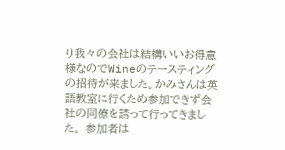り我々の会社は結構いいお得意様なのでWineのテースティングの招待が来ました。かみさんは英語教室に行くため参加できず会社の同僚を誘って行ってきました。 参加者は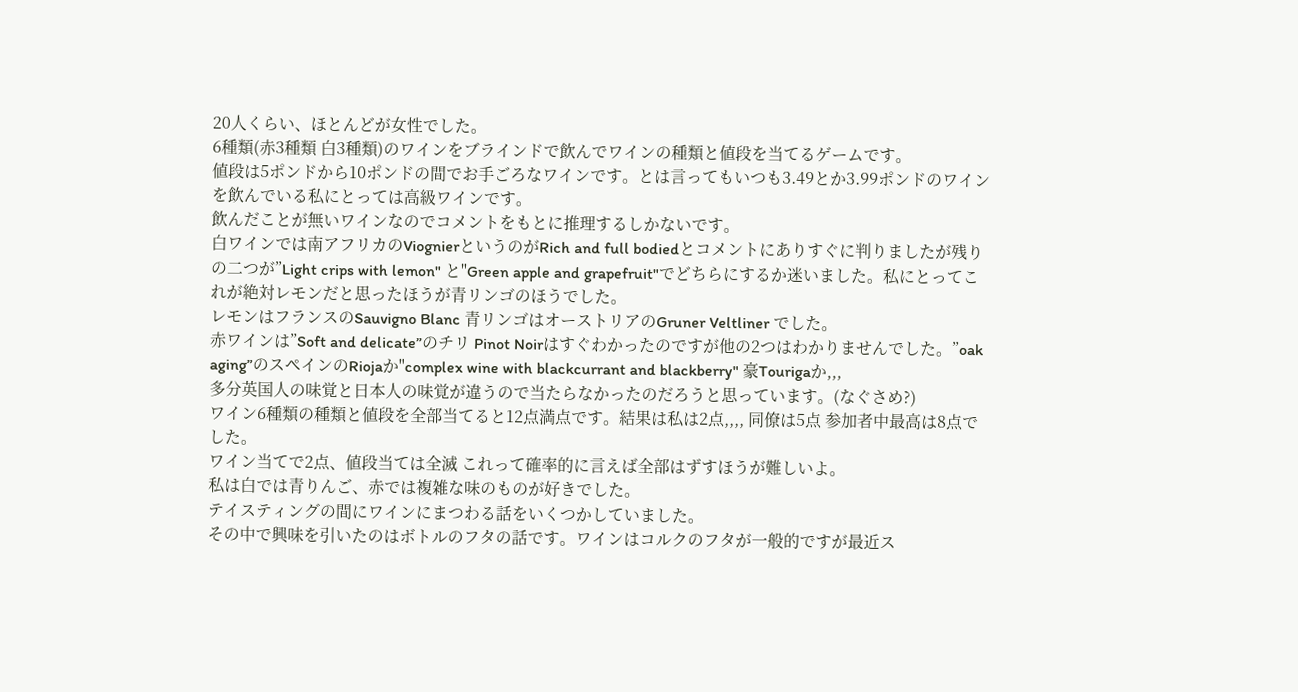20人くらい、ほとんどが女性でした。
6種類(赤3種類 白3種類)のワインをブラインドで飲んでワインの種類と値段を当てるゲームです。
値段は5ポンドから10ポンドの間でお手ごろなワインです。とは言ってもいつも3.49とか3.99ポンドのワインを飲んでいる私にとっては高級ワインです。
飲んだことが無いワインなのでコメントをもとに推理するしかないです。
白ワインでは南アフリカのViognierというのがRich and full bodiedとコメントにありすぐに判りましたが残りの二つが”Light crips with lemon" と"Green apple and grapefruit"でどちらにするか迷いました。私にとってこれが絶対レモンだと思ったほうが青リンゴのほうでした。
レモンはフランスのSauvigno Blanc 青リンゴはオーストリアのGruner Veltliner でした。
赤ワインは”Soft and delicate”のチリ Pinot Noirはすぐわかったのですが他の2つはわかりませんでした。”oak aging”のスペインのRiojaか"complex wine with blackcurrant and blackberry" 豪Tourigaか,,,
多分英国人の味覚と日本人の味覚が違うので当たらなかったのだろうと思っています。(なぐさめ?)
ワイン6種類の種類と値段を全部当てると12点満点です。結果は私は2点,,,, 同僚は5点 参加者中最高は8点でした。
ワイン当てで2点、値段当ては全滅 これって確率的に言えば全部はずすほうが難しいよ。
私は白では青りんご、赤では複雑な味のものが好きでした。
テイスティングの間にワインにまつわる話をいくつかしていました。
その中で興味を引いたのはボトルのフタの話です。ワインはコルクのフタが一般的ですが最近ス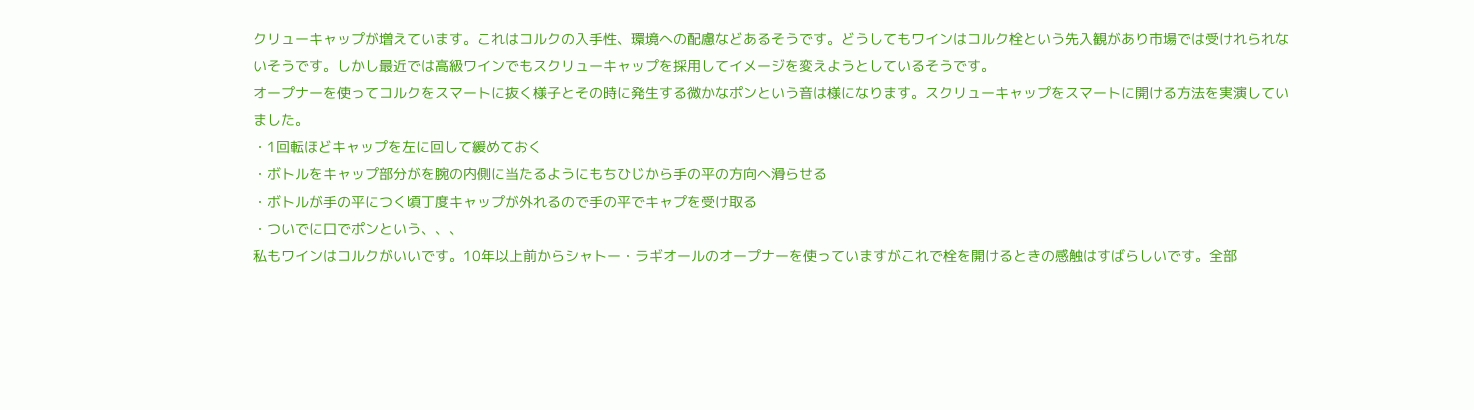クリューキャップが増えています。これはコルクの入手性、環境への配慮などあるそうです。どうしてもワインはコルク栓という先入観があり市場では受けれられないそうです。しかし最近では高級ワインでもスクリューキャップを採用してイメージを変えようとしているそうです。
オープナーを使ってコルクをスマートに抜く様子とその時に発生する微かなポンという音は様になります。スクリューキャップをスマートに開ける方法を実演していました。
・1回転ほどキャップを左に回して緩めておく
・ボトルをキャップ部分がを腕の内側に当たるようにもちひじから手の平の方向へ滑らせる
・ボトルが手の平につく頃丁度キャップが外れるので手の平でキャプを受け取る
・ついでに口でポンという、、、
私もワインはコルクがいいです。10年以上前からシャトー・ラギオールのオープナーを使っていますがこれで栓を開けるときの感触はすばらしいです。全部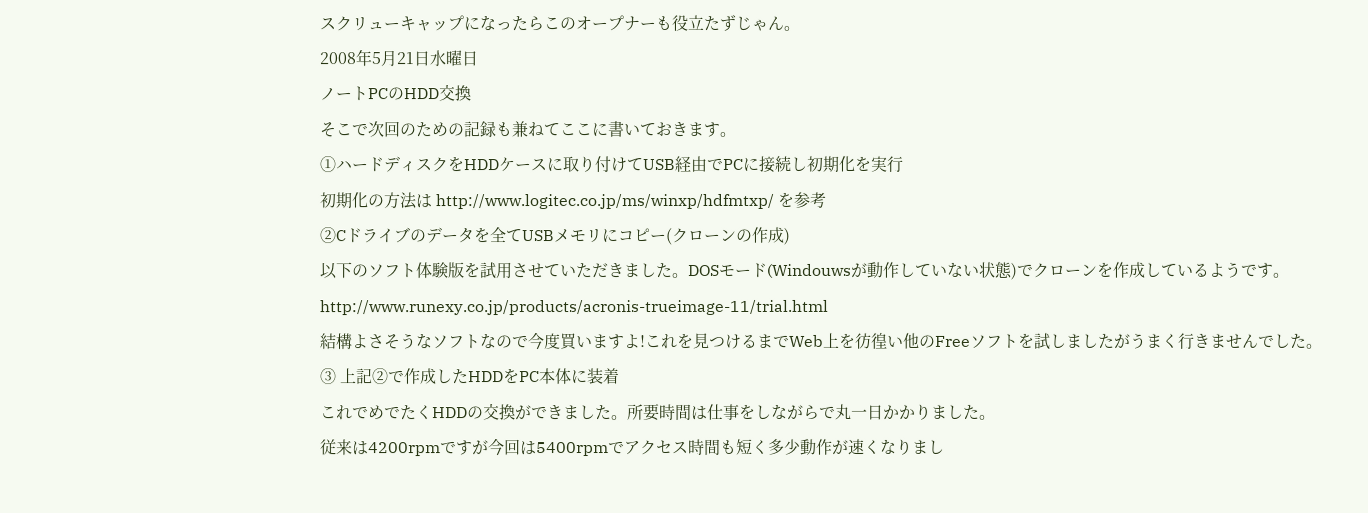スクリューキャップになったらこのオープナーも役立たずじゃん。
2008年5月21日水曜日
ノートPCのHDD交換
そこで次回のための記録も兼ねてここに書いておきます。
①ハードディスクをHDDケースに取り付けてUSB経由でPCに接続し初期化を実行
初期化の方法は http://www.logitec.co.jp/ms/winxp/hdfmtxp/ を参考
②Cドライブのデータを全てUSBメモリにコピー(クローンの作成)
以下のソフト体験版を試用させていただきました。DOSモード(Windouwsが動作していない状態)でクローンを作成しているようです。
http://www.runexy.co.jp/products/acronis-trueimage-11/trial.html
結構よさそうなソフトなので今度買いますよ!これを見つけるまでWeb上を彷徨い他のFreeソフトを試しましたがうまく行きませんでした。
③ 上記②で作成したHDDをPC本体に装着
これでめでたくHDDの交換ができました。所要時間は仕事をしながらで丸一日かかりました。
従来は4200rpmですが今回は5400rpmでアクセス時間も短く多少動作が速くなりまし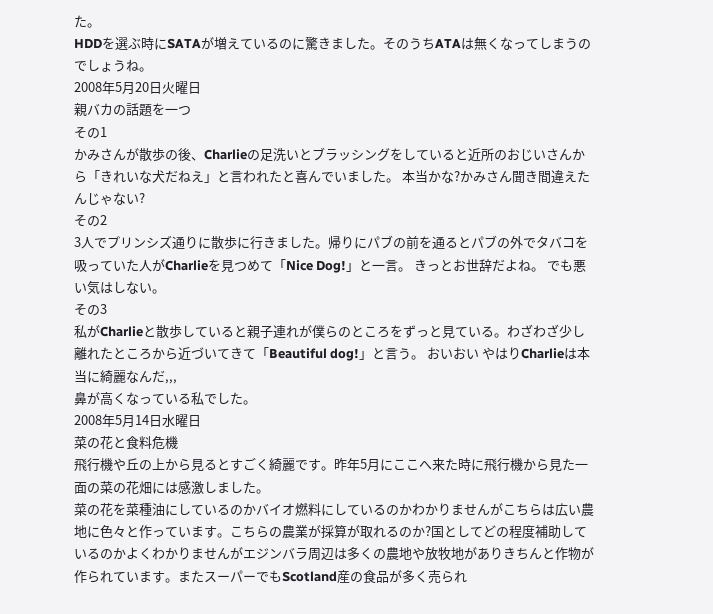た。
HDDを選ぶ時にSATAが増えているのに驚きました。そのうちATAは無くなってしまうのでしょうね。
2008年5月20日火曜日
親バカの話題を一つ
その1
かみさんが散歩の後、Charlieの足洗いとブラッシングをしていると近所のおじいさんから「きれいな犬だねえ」と言われたと喜んでいました。 本当かな?かみさん聞き間違えたんじゃない?
その2
3人でプリンシズ通りに散歩に行きました。帰りにパブの前を通るとパブの外でタバコを吸っていた人がCharlieを見つめて「Nice Dog!」と一言。 きっとお世辞だよね。 でも悪い気はしない。
その3
私がCharlieと散歩していると親子連れが僕らのところをずっと見ている。わざわざ少し離れたところから近づいてきて「Beautiful dog!」と言う。 おいおい やはりCharlieは本当に綺麗なんだ,,,
鼻が高くなっている私でした。
2008年5月14日水曜日
菜の花と食料危機
飛行機や丘の上から見るとすごく綺麗です。昨年5月にここへ来た時に飛行機から見た一面の菜の花畑には感激しました。
菜の花を菜種油にしているのかバイオ燃料にしているのかわかりませんがこちらは広い農地に色々と作っています。こちらの農業が採算が取れるのか?国としてどの程度補助しているのかよくわかりませんがエジンバラ周辺は多くの農地や放牧地がありきちんと作物が作られています。またスーパーでもScotland産の食品が多く売られ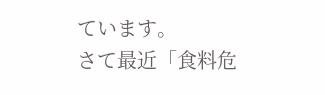ています。
さて最近「食料危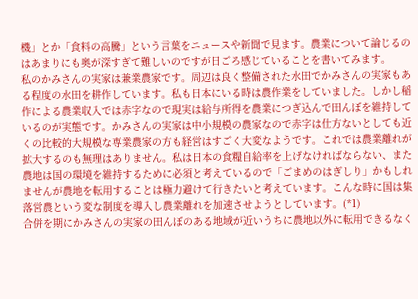機」とか「食料の高騰」という言葉をニュースや新聞で見ます。農業について論じるのはあまりにも奥が深すぎて難しいのですが日ごろ感じていることを書いてみます。
私のかみさんの実家は兼業農家です。周辺は良く整備された水田でかみさんの実家もある程度の水田を耕作しています。私も日本にいる時は農作業をしていました。しかし稲作による農業収入では赤字なので現実は給与所得を農業につぎ込んで田んぼを維持しているのが実態です。かみさんの実家は中小規模の農家なので赤字は仕方ないとしても近くの比較的大規模な専業農家の方も経営はすごく大変なようです。これでは農業離れが拡大するのも無理はありません。私は日本の食糧自給率を上げなければならない、また農地は国の環境を維持するために必須と考えているので「ごまめのはぎしり」かもしれませんが農地を転用することは極力避けて行きたいと考えています。こんな時に国は集落営農という変な制度を導入し農業離れを加速させようとしています。(*1)
合併を期にかみさんの実家の田んぼのある地域が近いうちに農地以外に転用できるなく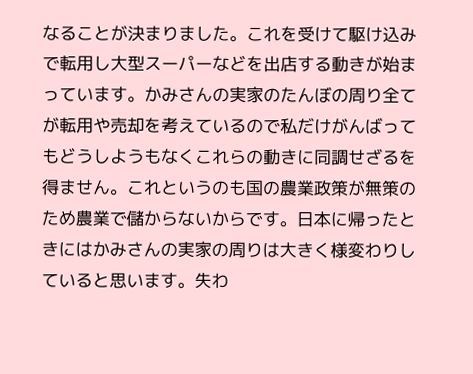なることが決まりました。これを受けて駆け込みで転用し大型スーパーなどを出店する動きが始まっています。かみさんの実家のたんぼの周り全てが転用や売却を考えているので私だけがんばってもどうしようもなくこれらの動きに同調せざるを得ません。これというのも国の農業政策が無策のため農業で儲からないからです。日本に帰ったときにはかみさんの実家の周りは大きく様変わりしていると思います。失わ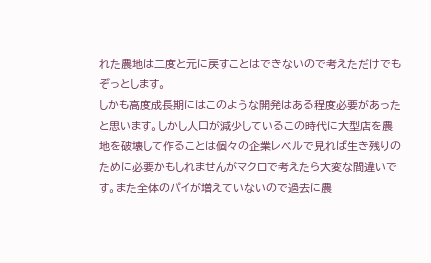れた農地は二度と元に戻すことはできないので考えただけでもぞっとします。
しかも高度成長期にはこのような開発はある程度必要があったと思います。しかし人口が減少しているこの時代に大型店を農地を破壊して作ることは個々の企業レベルで見れば生き残りのために必要かもしれませんがマクロで考えたら大変な間違いです。また全体のパイが増えていないので過去に農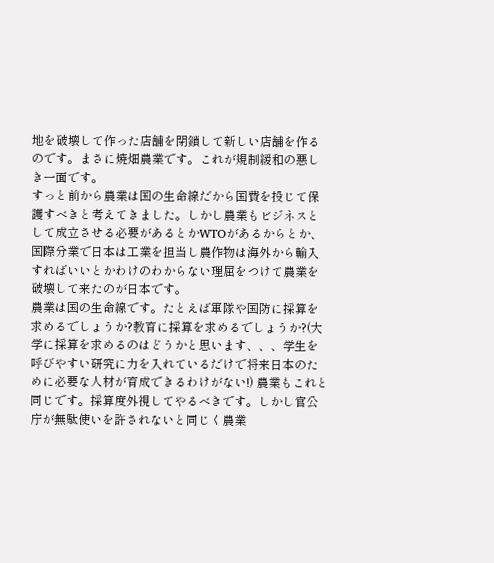地を破壊して作った店舗を閉鎖して新しい店舗を作るのです。まさに焼畑農業です。これが規制緩和の悪しき一面です。
すっと前から農業は国の生命線だから国費を投じて保護すべきと考えてきました。しかし農業もビジネスとして成立させる必要があるとかWTOがあるからとか、国際分業で日本は工業を担当し農作物は海外から輸入すればいいとかわけのわからない理屈をつけて農業を破壊して来たのが日本です。
農業は国の生命線です。たとえば軍隊や国防に採算を求めるでしょうか?教育に採算を求めるでしょうか?(大学に採算を求めるのはどうかと思います、、、学生を呼びやすい研究に力を入れているだけで将来日本のために必要な人材が育成できるわけがない!) 農業もこれと同じです。採算度外視してやるべきです。しかし官公庁が無駄使いを許されないと同じく農業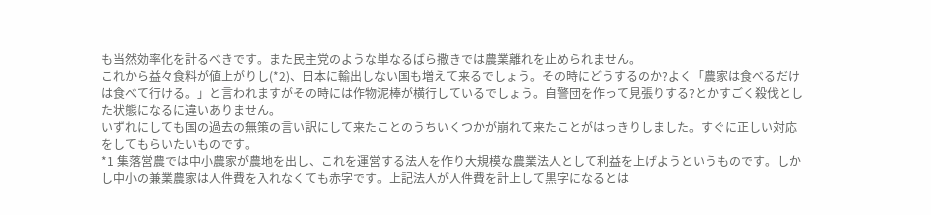も当然効率化を計るべきです。また民主党のような単なるばら撒きでは農業離れを止められません。
これから益々食料が値上がりし(*2)、日本に輸出しない国も増えて来るでしょう。その時にどうするのか?よく「農家は食べるだけは食べて行ける。」と言われますがその時には作物泥棒が横行しているでしょう。自警団を作って見張りする?とかすごく殺伐とした状態になるに違いありません。
いずれにしても国の過去の無策の言い訳にして来たことのうちいくつかが崩れて来たことがはっきりしました。すぐに正しい対応をしてもらいたいものです。
*1 集落営農では中小農家が農地を出し、これを運営する法人を作り大規模な農業法人として利益を上げようというものです。しかし中小の兼業農家は人件費を入れなくても赤字です。上記法人が人件費を計上して黒字になるとは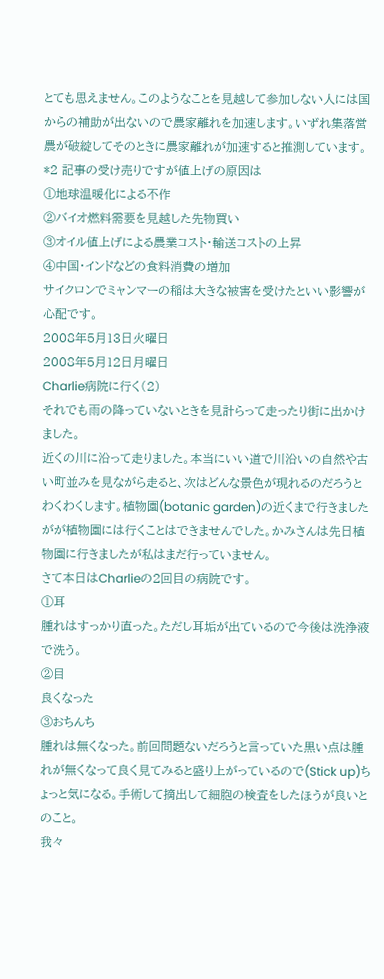とても思えません。このようなことを見越して参加しない人には国からの補助が出ないので農家離れを加速します。いずれ集落営農が破綻してそのときに農家離れが加速すると推測しています。
*2 記事の受け売りですが値上げの原因は
①地球温暖化による不作
②バイオ燃料需要を見越した先物買い
③オイル値上げによる農業コスト・輸送コストの上昇
④中国・インドなどの食料消費の増加
サイクロンでミャンマーの稲は大きな被害を受けたといい影響が心配です。
2008年5月13日火曜日
2008年5月12日月曜日
Charlie病院に行く(2)
それでも雨の降っていないときを見計らって走ったり街に出かけました。
近くの川に沿って走りました。本当にいい道で川沿いの自然や古い町並みを見ながら走ると、次はどんな景色が現れるのだろうとわくわくします。植物園(botanic garden)の近くまで行きましたがが植物園には行くことはできませんでした。かみさんは先日植物園に行きましたが私はまだ行っていません。
さて本日はCharlieの2回目の病院です。
①耳
腫れはすっかり直った。ただし耳垢が出ているので今後は洗浄液で洗う。
②目
良くなった
③おちんち
腫れは無くなった。前回問題ないだろうと言っていた黒い点は腫れが無くなって良く見てみると盛り上がっているので(Stick up)ちょっと気になる。手術して摘出して細胞の検査をしたほうが良いとのこと。
我々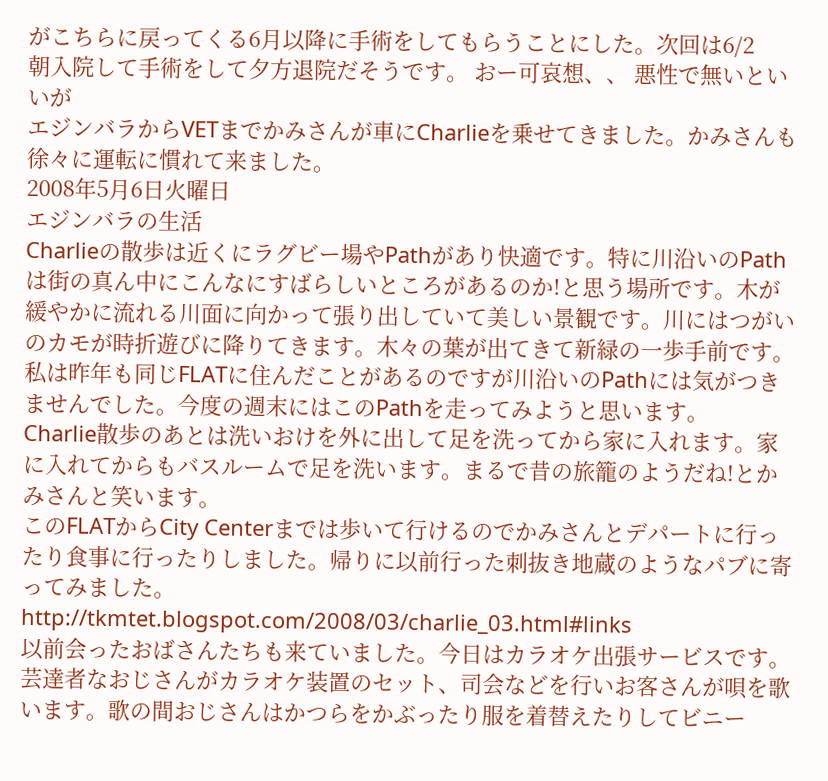がこちらに戻ってくる6月以降に手術をしてもらうことにした。次回は6/2
朝入院して手術をして夕方退院だそうです。 おー可哀想、、 悪性で無いといいが
エジンバラからVETまでかみさんが車にCharlieを乗せてきました。かみさんも徐々に運転に慣れて来ました。
2008年5月6日火曜日
エジンバラの生活
Charlieの散歩は近くにラグビー場やPathがあり快適です。特に川沿いのPathは街の真ん中にこんなにすばらしいところがあるのか!と思う場所です。木が緩やかに流れる川面に向かって張り出していて美しい景観です。川にはつがいのカモが時折遊びに降りてきます。木々の葉が出てきて新緑の一歩手前です。私は昨年も同じFLATに住んだことがあるのですが川沿いのPathには気がつきませんでした。今度の週末にはこのPathを走ってみようと思います。
Charlie散歩のあとは洗いおけを外に出して足を洗ってから家に入れます。家に入れてからもバスルームで足を洗います。まるで昔の旅籠のようだね!とかみさんと笑います。
このFLATからCity Centerまでは歩いて行けるのでかみさんとデパートに行ったり食事に行ったりしました。帰りに以前行った刺抜き地蔵のようなパブに寄ってみました。
http://tkmtet.blogspot.com/2008/03/charlie_03.html#links
以前会ったおばさんたちも来ていました。今日はカラオケ出張サービスです。芸達者なおじさんがカラオケ装置のセット、司会などを行いお客さんが唄を歌います。歌の間おじさんはかつらをかぶったり服を着替えたりしてビニー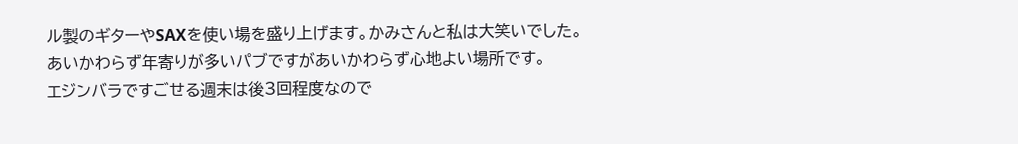ル製のギターやSAXを使い場を盛り上げます。かみさんと私は大笑いでした。
あいかわらず年寄りが多いパブですがあいかわらず心地よい場所です。
エジンバラですごせる週末は後3回程度なので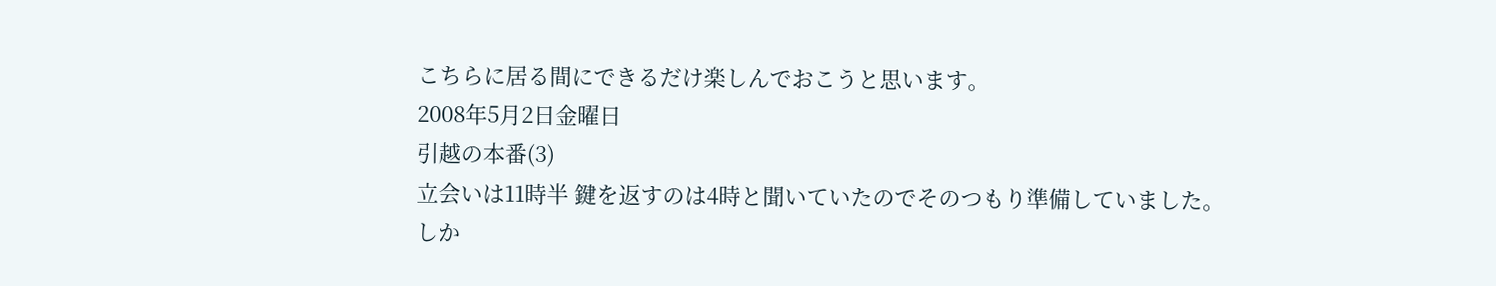こちらに居る間にできるだけ楽しんでおこうと思います。
2008年5月2日金曜日
引越の本番(3)
立会いは11時半 鍵を返すのは4時と聞いていたのでそのつもり準備していました。
しか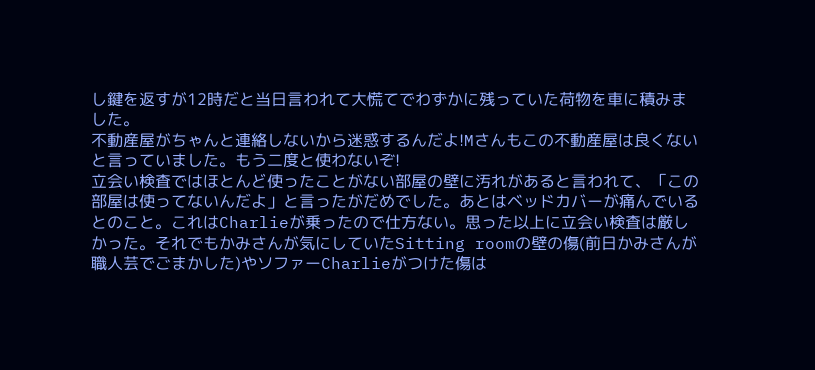し鍵を返すが12時だと当日言われて大慌てでわずかに残っていた荷物を車に積みました。
不動産屋がちゃんと連絡しないから迷惑するんだよ!Mさんもこの不動産屋は良くないと言っていました。もう二度と使わないぞ!
立会い検査ではほとんど使ったことがない部屋の壁に汚れがあると言われて、「この部屋は使ってないんだよ」と言ったがだめでした。あとはベッドカバーが痛んでいるとのこと。これはCharlieが乗ったので仕方ない。思った以上に立会い検査は厳しかった。それでもかみさんが気にしていたSitting roomの壁の傷(前日かみさんが職人芸でごまかした)やソファーCharlieがつけた傷は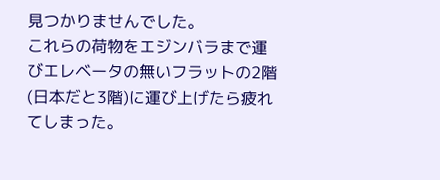見つかりませんでした。
これらの荷物をエジンバラまで運びエレベータの無いフラットの2階(日本だと3階)に運び上げたら疲れてしまった。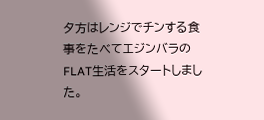夕方はレンジでチンする食事をたべてエジンバラのFLAT生活をスタートしました。